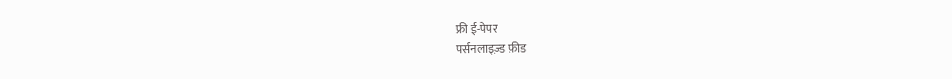फ्री ई-पेपर
पर्सनलाइज़्ड फ़ीड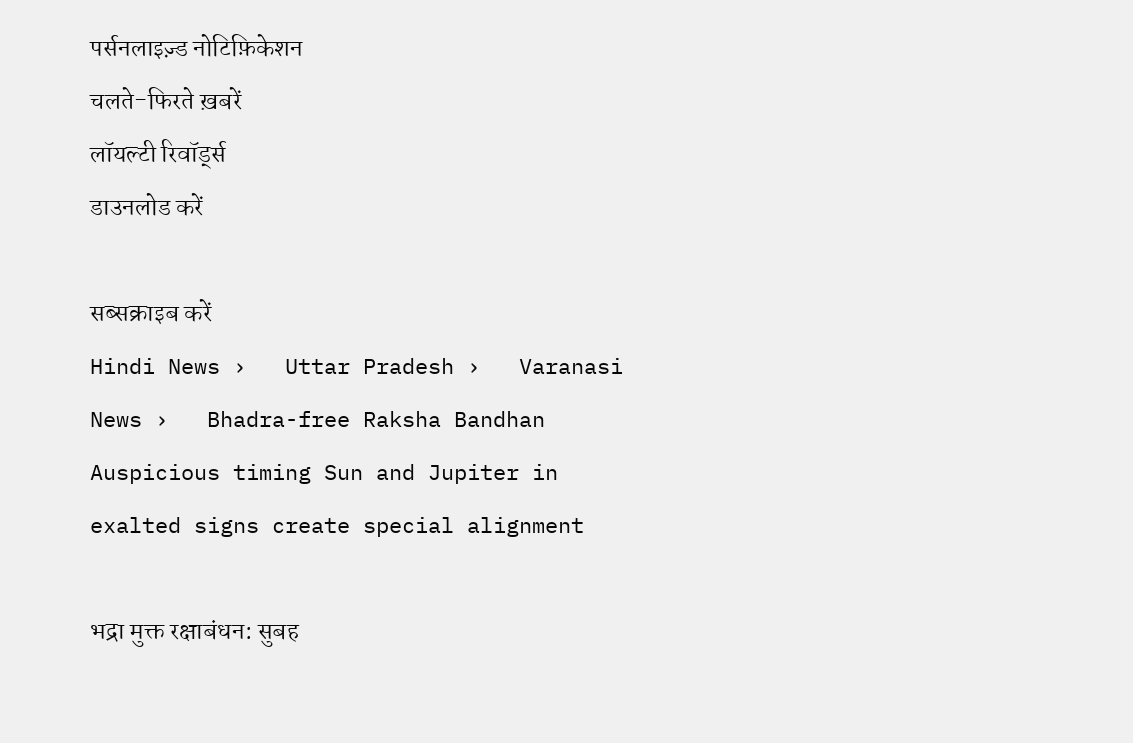पर्सनलाइज़्ड नोटिफ़िकेशन
चलते-फिरते ख़बरें
लॉयल्टी रिवॉर्ड्स
डाउनलोड करें

सब्सक्राइब करें
Hindi News ›   Uttar Pradesh ›   Varanasi News ›   Bhadra-free Raksha Bandhan Auspicious timing Sun and Jupiter in exalted signs create special alignment

भद्रा मुक्त रक्षाबंधन: सुबह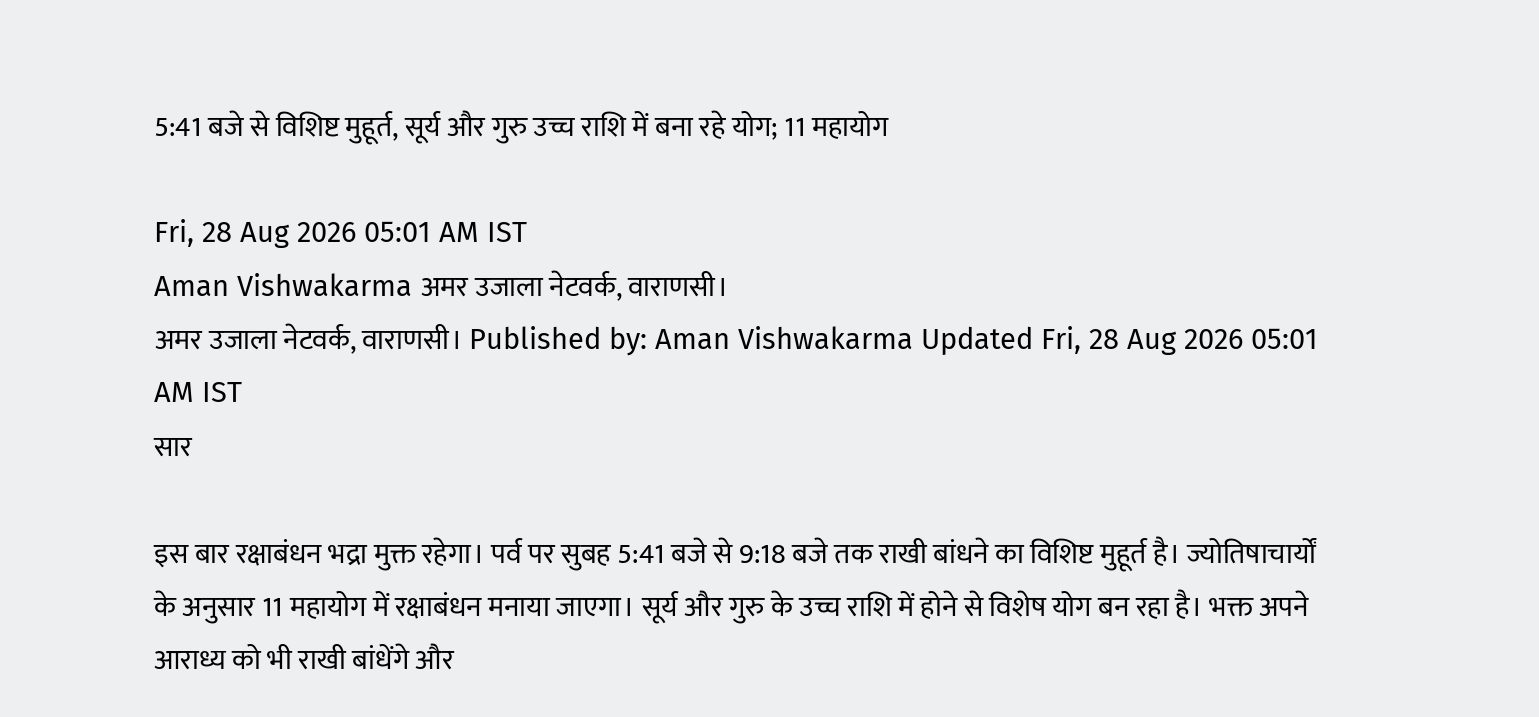5:41 बजे से विशिष्ट मुहूर्त, सूर्य और गुरु उच्च राशि में बना रहे योग; 11 महायोग

Fri, 28 Aug 2026 05:01 AM IST
Aman Vishwakarma अमर उजाला नेटवर्क, वाराणसी।
अमर उजाला नेटवर्क, वाराणसी। Published by: Aman Vishwakarma Updated Fri, 28 Aug 2026 05:01 AM IST
सार

इस बार रक्षाबंधन भद्रा मुक्त रहेगा। पर्व पर सुबह 5:41 बजे से 9:18 बजे तक राखी बांधने का विशिष्ट मुहूर्त है। ज्योतिषाचार्यों के अनुसार 11 महायोग में रक्षाबंधन मनाया जाएगा। सूर्य और गुरु के उच्च राशि में होने से विशेष योग बन रहा है। भक्त अपने आराध्य को भी राखी बांधेंगे और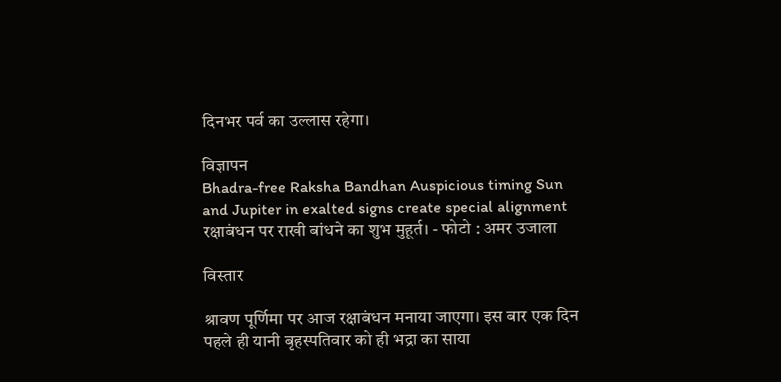दिनभर पर्व का उल्लास रहेगा।

विज्ञापन
Bhadra-free Raksha Bandhan Auspicious timing Sun and Jupiter in exalted signs create special alignment
रक्षाबंधन पर राखी बांधने का शुभ मुहूर्त। - फोटो : अमर उजाला

विस्तार

श्रावण पूर्णिमा पर आज रक्षाबंधन मनाया जाएगा। इस बार एक दिन पहले ही यानी बृहस्पतिवार को ही भद्रा का साया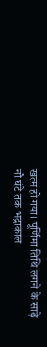खत्म हो गया। पूर्णिमा तिथि लगने के साढ़े नौ घंटे तक भद्राकाल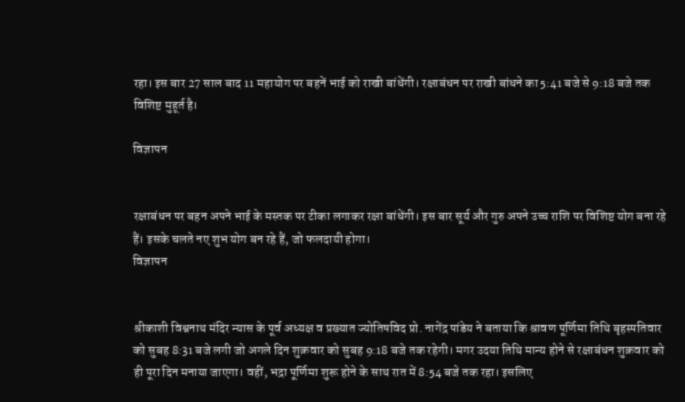रहा। इस बार 27 साल बाद 11 महायोग पर बहनें भाई को राखी बांधेंगी। रक्षाबंधन पर राखी बांधने का 5:41 बजे से 9:18 बजे तक विशिष्ट मुहूर्त है।

विज्ञापन


रक्षाबंधन पर बहन अपने भाई के मस्तक पर टीका लगाकर रक्षा बांधेंगी। इस बार सूर्य और गुरु अपने उच्च राशि पर विशिष्ट योग बना रहे हैं। इसके चलते नए शुभ योग बन रहे हैं, जो फलदायी होगा।
विज्ञापन


श्रीकाशी विश्वनाथ मंदिर न्यास के पूर्व अध्यक्ष व प्रख्यात ज्योतिषविद प्रो. नागेंद्र पांडेय ने बताया कि श्रावण पूर्णिमा तिथि बृहस्पतिवार को सुबह 8:31 बजे लगी जो अगले दिन शुक्रवार को सुबह 9:18 बजे तक रहेगी। मगर उदया तिथि मान्य होने से रक्षाबंधन शुक्रवार को ही पूरा दिन मनाया जाएगा। वहीं, भद्रा पूर्णिमा शुरू होने के साथ रात में 8:54 बजे तक रहा। इसलिए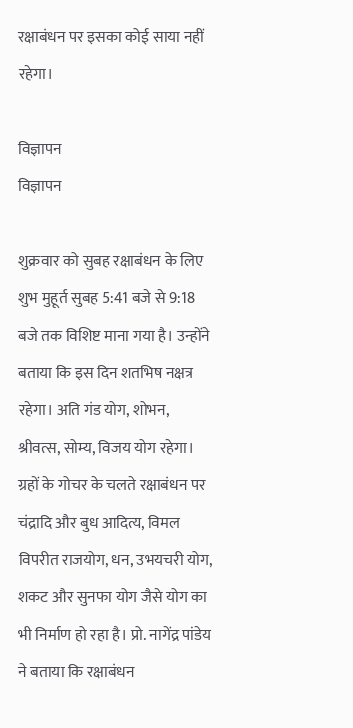रक्षाबंधन पर इसका कोई साया नहीं रहेगा।

विज्ञापन
विज्ञापन

शुक्रवार को सुबह रक्षाबंधन के लिए शुभ मुहूर्त सुबह 5:41 बजे से 9:18 बजे तक विशिष्ट माना गया है। उन्होंने बताया कि इस दिन शतभिष नक्षत्र रहेगा। अति गंड योग, शोभन, श्रीवत्स, सोम्य, विजय योग रहेगा। ग्रहों के गोचर के चलते रक्षाबंधन पर चंद्रादि और बुध आदित्य, विमल विपरीत राजयोग, धन, उभयचरी योग, शकट और सुनफा योग जैसे योग का भी निर्माण हो रहा है। प्रो. नागेंद्र पांडेय ने बताया कि रक्षाबंधन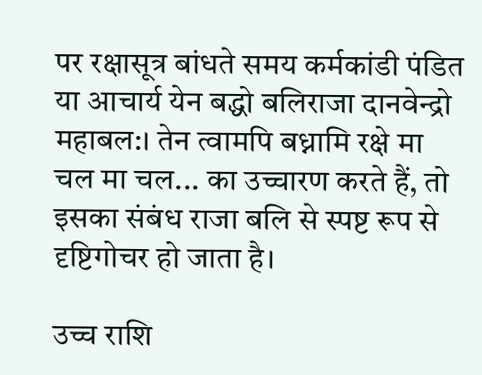पर रक्षासूत्र बांधते समय कर्मकांडी पंडित या आचार्य येन बद्धो बलिराजा दानवेन्द्रो महाबल:। तेन त्वामपि बध्नामि रक्षे मा चल मा चल... का उच्चारण करते हैं, तो इसका संबंध राजा बलि से स्पष्ट रूप से दृष्टिगोचर हो जाता है।

उच्च राशि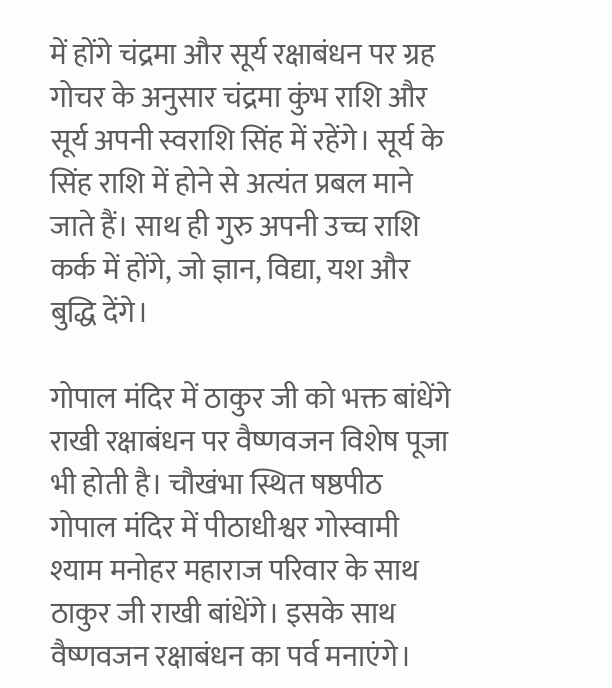में होंगे चंद्रमा और सूर्य रक्षाबंधन पर ग्रह गोचर के अनुसार चंद्रमा कुंभ राशि और सूर्य अपनी स्वराशि सिंह में रहेंगे। सूर्य के सिंह राशि में होने से अत्यंत प्रबल माने जाते हैं। साथ ही गुरु अपनी उच्च राशि कर्क में होंगे, जो ज्ञान, विद्या, यश और बुद्धि देंगे।

गोपाल मंदिर में ठाकुर जी को भक्त बांधेंगे राखी रक्षाबंधन पर वैष्णवजन विशेष पूजा भी होती है। चौखंभा स्थित षष्ठपीठ गोपाल मंदिर में पीठाधीश्वर गोस्वामी श्याम मनोहर महाराज परिवार के साथ ठाकुर जी राखी बांधेंगे। इसके साथ वैष्णवजन रक्षाबंधन का पर्व मनाएंगे।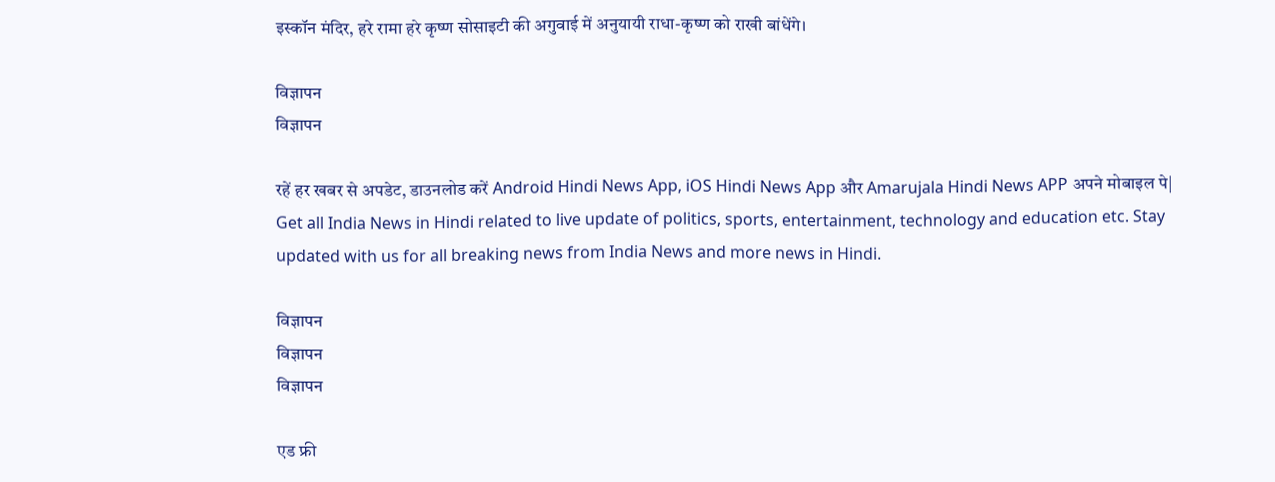इस्कॉन मंदिर, हरे रामा हरे कृष्ण सोसाइटी की अगुवाई में अनुयायी राधा-कृष्ण को राखी बांधेंगे।

विज्ञापन
विज्ञापन

रहें हर खबर से अपडेट, डाउनलोड करें Android Hindi News App, iOS Hindi News App और Amarujala Hindi News APP अपने मोबाइल पे|
Get all India News in Hindi related to live update of politics, sports, entertainment, technology and education etc. Stay updated with us for all breaking news from India News and more news in Hindi.

विज्ञापन
विज्ञापन
विज्ञापन

एड फ्री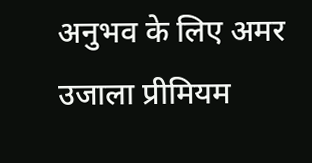अनुभव के लिए अमर उजाला प्रीमियम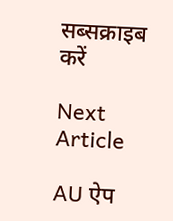सब्सक्राइब करें

Next Article

AU ऐप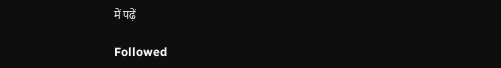में पढ़ें

Followed